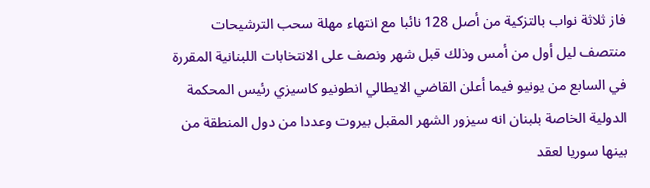فاز ثلاثة نواب بالتزكية من أصل 128 نائبا مع انتهاء مهلة سحب الترشيحات منتصف ليل أول من أمس وذلك قبل شهر ونصف على الانتخابات اللبنانية المقررة في السابع من يونيو فيما أعلن القاضي الايطالي انطونيو كاسيزي رئيس المحكمة الدولية الخاصة بلبنان انه سيزور الشهر المقبل بيروت وعددا من دول المنطقة من بينها سوريا لعقد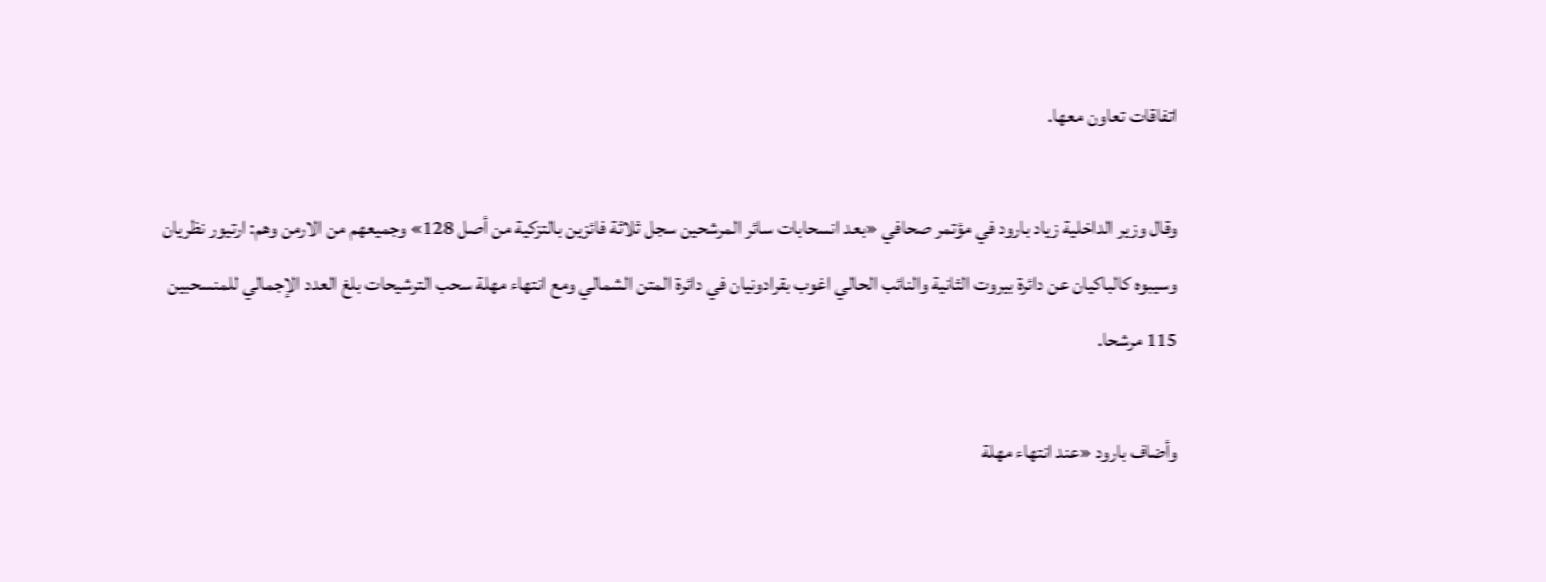اتفاقات تعاون معها.

وقال وزير الداخلية زياد بارود في مؤتمر صحافي «بعد انسحابات سائر المرشحين سجل ثلاثة فائزين بالتزكية من أصل 128» وجميعهم من الارمن وهم: ارتيور نظريان وسيبوه كالباكيان عن دائرة بيروت الثانية والنائب الحالي اغوب بقرادونيان في دائرة المتن الشمالي ومع انتهاء مهلة سحب الترشيحات بلغ العدد الإجمالي للمنسحبين 115 مرشحا.

وأضاف بارود «عند انتهاء مهلة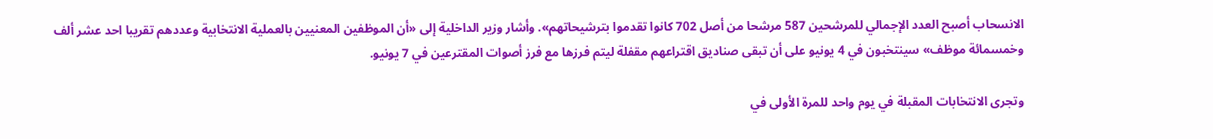الانسحاب أصبح العدد الإجمالي للمرشحين 587 مرشحا من أصل 702 كانوا تقدموا بترشيحاتهم». وأشار وزير الداخلية إلى «أن الموظفين المعنيين بالعملية الانتخابية وعددهم تقريبا احد عشر ألف وخمسمائة موظف» سينتخبون في 4 يونيو على أن تبقى صناديق اقتراعهم مقفلة ليتم فرزها مع فرز أصوات المقترعين في 7 يونيو.

وتجرى الانتخابات المقبلة في يوم واحد للمرة الأولى في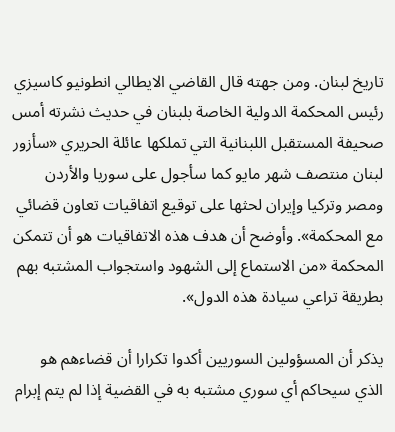تاريخ لبنان. ومن جهته قال القاضي الايطالي انطونيو كاسيزي رئيس المحكمة الدولية الخاصة بلبنان في حديث نشرته أمس صحيفة المستقبل اللبنانية التي تملكها عائلة الحريري «سأزور لبنان منتصف شهر مايو كما سأجول على سوريا والأردن ومصر وتركيا وإيران لحثها على توقيع اتفاقيات تعاون قضائي مع المحكمة». وأوضح أن هدف هذه الاتفاقيات هو أن تتمكن المحكمة «من الاستماع إلى الشهود واستجواب المشتبه بهم بطريقة تراعي سيادة هذه الدول».

يذكر أن المسؤولين السوريين أكدوا تكرارا أن قضاءهم هو الذي سيحاكم أي سوري مشتبه به في القضية إذا لم يتم إبرام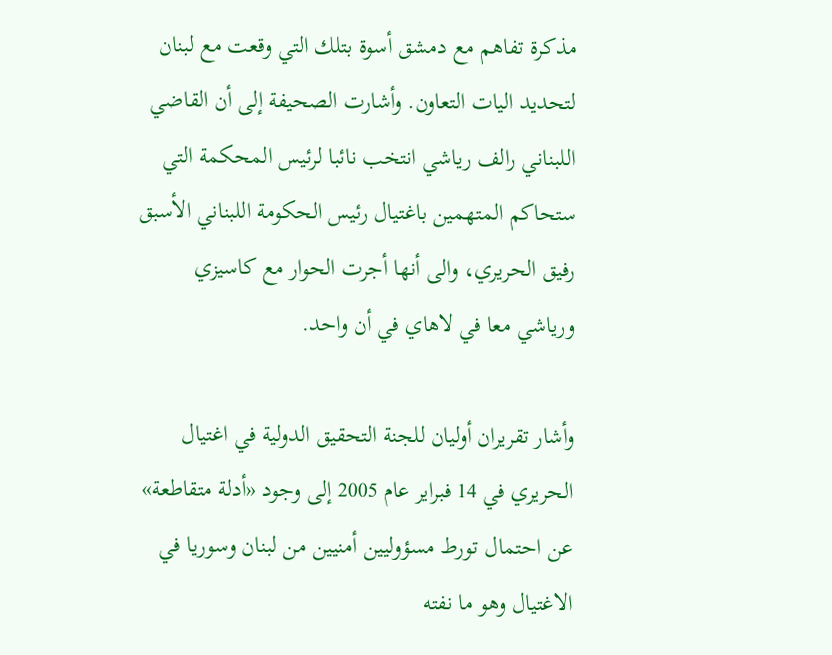مذكرة تفاهم مع دمشق أسوة بتلك التي وقعت مع لبنان لتحديد اليات التعاون. وأشارت الصحيفة إلى أن القاضي اللبناني رالف رياشي انتخب نائبا لرئيس المحكمة التي ستحاكم المتهمين باغتيال رئيس الحكومة اللبناني الأسبق رفيق الحريري، والى أنها أجرت الحوار مع كاسيزي ورياشي معا في لاهاي في أن واحد.

وأشار تقريران أوليان للجنة التحقيق الدولية في اغتيال الحريري في 14 فبراير عام 2005 إلى وجود «أدلة متقاطعة» عن احتمال تورط مسؤوليين أمنيين من لبنان وسوريا في الاغتيال وهو ما نفته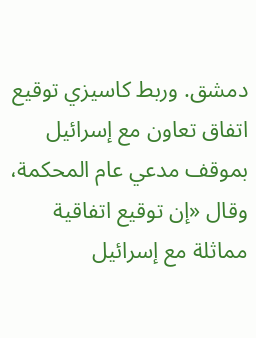دمشق. وربط كاسيزي توقيع اتفاق تعاون مع إسرائيل بموقف مدعي عام المحكمة، وقال «إن توقيع اتفاقية مماثلة مع إسرائيل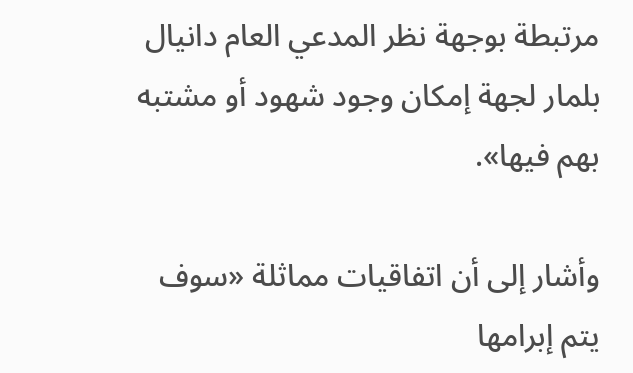مرتبطة بوجهة نظر المدعي العام دانيال بلمار لجهة إمكان وجود شهود أو مشتبه بهم فيها».

وأشار إلى أن اتفاقيات مماثلة «سوف يتم إبرامها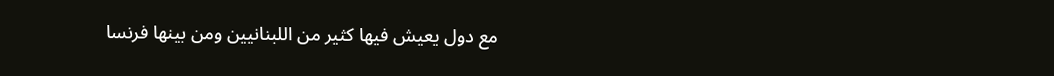مع دول يعيش فيها كثير من اللبنانيين ومن بينها فرنسا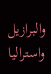والبرازيل واستراليا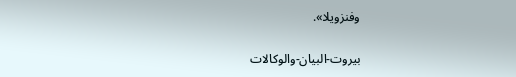وفنزويلا».

بيروت-البيان-والوكالات